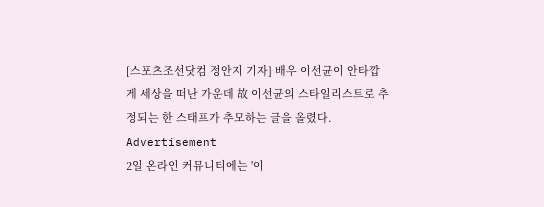[스포츠조선닷컴 정안지 기자] 배우 이선균이 안타깝게 세상을 떠난 가운데 故 이선균의 스타일리스트로 추정되는 한 스태프가 추모하는 글을 올렸다.
Advertisement
2일 온라인 커뮤니티에는 '이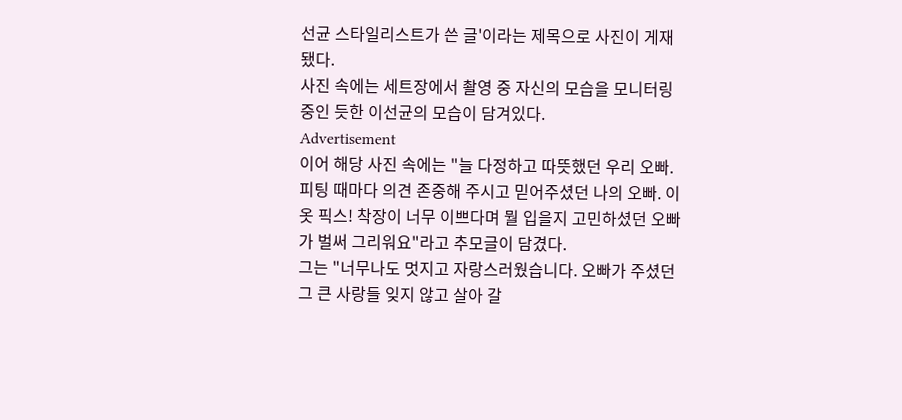선균 스타일리스트가 쓴 글'이라는 제목으로 사진이 게재됐다.
사진 속에는 세트장에서 촬영 중 자신의 모습을 모니터링 중인 듯한 이선균의 모습이 담겨있다.
Advertisement
이어 해당 사진 속에는 "늘 다정하고 따뜻했던 우리 오빠. 피팅 때마다 의견 존중해 주시고 믿어주셨던 나의 오빠. 이 옷 픽스! 착장이 너무 이쁘다며 뭘 입을지 고민하셨던 오빠가 벌써 그리워요"라고 추모글이 담겼다.
그는 "너무나도 멋지고 자랑스러웠습니다. 오빠가 주셨던 그 큰 사랑들 잊지 않고 살아 갈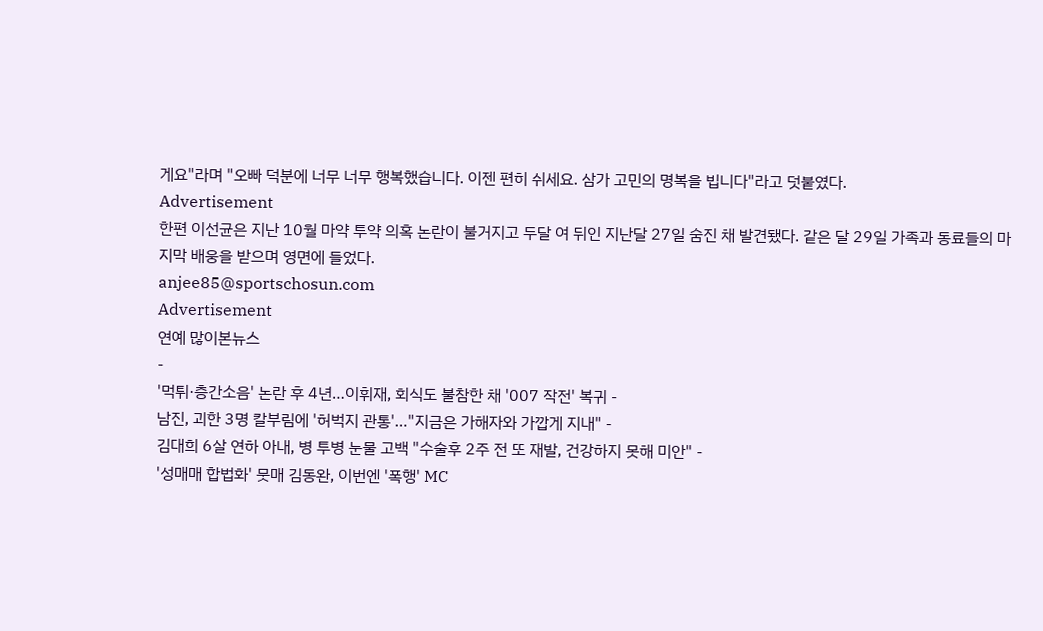게요"라며 "오빠 덕분에 너무 너무 행복했습니다. 이젠 편히 쉬세요. 삼가 고민의 명복을 빕니다"라고 덧붙였다.
Advertisement
한편 이선균은 지난 10월 마약 투약 의혹 논란이 불거지고 두달 여 뒤인 지난달 27일 숨진 채 발견됐다. 같은 달 29일 가족과 동료들의 마지막 배웅을 받으며 영면에 들었다.
anjee85@sportschosun.com
Advertisement
연예 많이본뉴스
-
'먹튀·층간소음' 논란 후 4년…이휘재, 회식도 불참한 채 '007 작전' 복귀 -
남진, 괴한 3명 칼부림에 '허벅지 관통'…"지금은 가해자와 가깝게 지내" -
김대희 6살 연하 아내, 병 투병 눈물 고백 "수술후 2주 전 또 재발, 건강하지 못해 미안" -
'성매매 합법화' 뭇매 김동완, 이번엔 '폭행' MC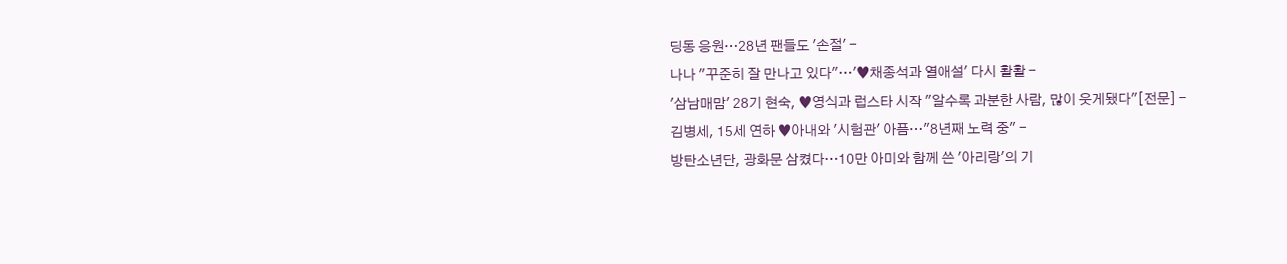딩동 응원…28년 팬들도 '손절' -
나나 "꾸준히 잘 만나고 있다"…'♥채종석과 열애설' 다시 활활 -
'삼남매맘' 28기 현숙, ♥영식과 럽스타 시작 "알수록 과분한 사람, 많이 웃게됐다"[전문] -
김병세, 15세 연하 ♥아내와 '시험관' 아픔…"8년째 노력 중" -
방탄소년단, 광화문 삼켰다…10만 아미와 함께 쓴 '아리랑'의 기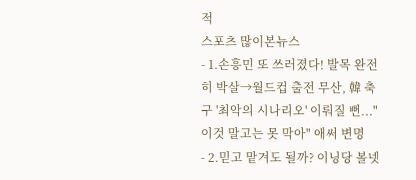적
스포츠 많이본뉴스
- 1.손흥민 또 쓰러졌다! 발목 완전히 박살→월드컵 출전 무산, 韓 축구 '최악의 시나리오' 이뤄질 뻔..."이것 말고는 못 막아" 애써 변명
- 2.믿고 맡겨도 될까? 이닝당 볼넷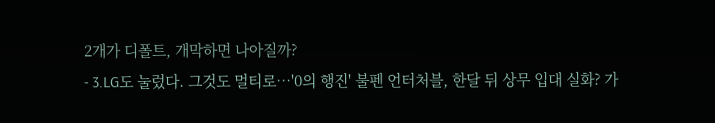2개가 디폴트, 개막하면 나아질까?
- 3.LG도 눌렀다. 그것도 멀티로…'0의 행진' 불펜 언터처블, 한달 뒤 상무 입대 실화? 가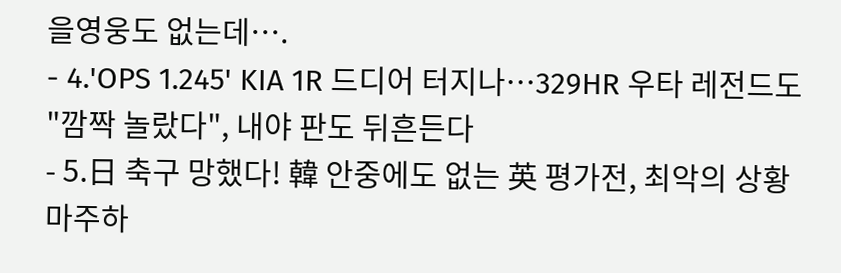을영웅도 없는데….
- 4.'OPS 1.245' KIA 1R 드디어 터지나…329HR 우타 레전드도 "깜짝 놀랐다", 내야 판도 뒤흔든다
- 5.日 축구 망했다! 韓 안중에도 없는 英 평가전, 최악의 상황 마주하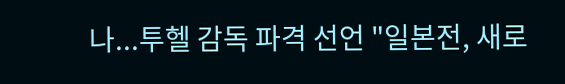나...투헬 감독 파격 선언 "일본전, 새로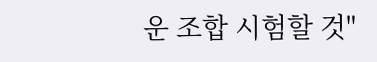운 조합 시험할 것"